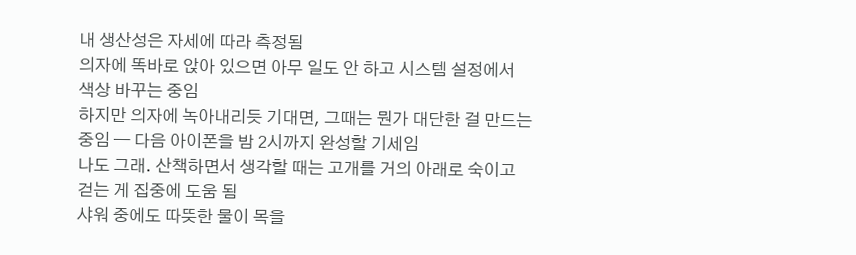내 생산성은 자세에 따라 측정됨
의자에 똑바로 앉아 있으면 아무 일도 안 하고 시스템 설정에서 색상 바꾸는 중임
하지만 의자에 녹아내리듯 기대면, 그때는 뭔가 대단한 걸 만드는 중임 — 다음 아이폰을 밤 2시까지 완성할 기세임
나도 그래. 산책하면서 생각할 때는 고개를 거의 아래로 숙이고 걷는 게 집중에 도움 됨
샤워 중에도 따뜻한 물이 목을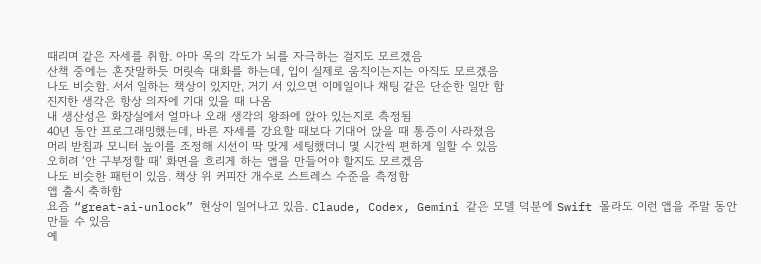때리며 같은 자세를 취함. 아마 목의 각도가 뇌를 자극하는 걸지도 모르겠음
산책 중에는 혼잣말하듯 머릿속 대화를 하는데, 입이 실제로 움직이는지는 아직도 모르겠음
나도 비슷함. 서서 일하는 책상이 있지만, 거기 서 있으면 이메일이나 채팅 같은 단순한 일만 함
진지한 생각은 항상 의자에 기대 있을 때 나옴
내 생산성은 화장실에서 얼마나 오래 생각의 왕좌에 앉아 있는지로 측정됨
40년 동안 프로그래밍했는데, 바른 자세를 강요할 때보다 기대어 앉을 때 통증이 사라졌음
머리 받침과 모니터 높이를 조정해 시선이 딱 맞게 세팅했더니 몇 시간씩 편하게 일할 수 있음
오히려 ‘안 구부정할 때’ 화면을 흐리게 하는 앱을 만들어야 할지도 모르겠음
나도 비슷한 패턴이 있음. 책상 위 커피잔 개수로 스트레스 수준을 측정함
앱 출시 축하함
요즘 “great-ai-unlock” 현상이 일어나고 있음. Claude, Codex, Gemini 같은 모델 덕분에 Swift 몰라도 이런 앱을 주말 동안 만들 수 있음
예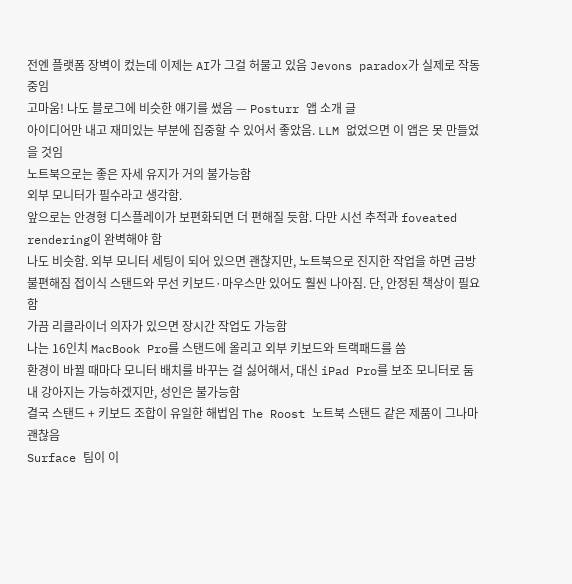전엔 플랫폼 장벽이 컸는데 이제는 AI가 그걸 허물고 있음 Jevons paradox가 실제로 작동 중임
고마움! 나도 블로그에 비슷한 얘기를 썼음 — Posturr 앱 소개 글
아이디어만 내고 재미있는 부분에 집중할 수 있어서 좋았음. LLM 없었으면 이 앱은 못 만들었을 것임
노트북으로는 좋은 자세 유지가 거의 불가능함
외부 모니터가 필수라고 생각함.
앞으로는 안경형 디스플레이가 보편화되면 더 편해질 듯함. 다만 시선 추적과 foveated rendering이 완벽해야 함
나도 비슷함. 외부 모니터 세팅이 되어 있으면 괜찮지만, 노트북으로 진지한 작업을 하면 금방 불편해짐 접이식 스탠드와 무선 키보드·마우스만 있어도 훨씬 나아짐. 단, 안정된 책상이 필요함
가끔 리클라이너 의자가 있으면 장시간 작업도 가능함
나는 16인치 MacBook Pro를 스탠드에 올리고 외부 키보드와 트랙패드를 씀
환경이 바뀔 때마다 모니터 배치를 바꾸는 걸 싫어해서, 대신 iPad Pro를 보조 모니터로 둠
내 강아지는 가능하겠지만, 성인은 불가능함
결국 스탠드 + 키보드 조합이 유일한 해법임 The Roost 노트북 스탠드 같은 제품이 그나마 괜찮음
Surface 팀이 이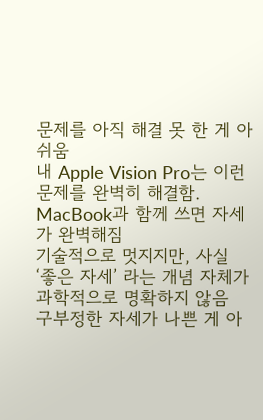문제를 아직 해결 못 한 게 아쉬움
내 Apple Vision Pro는 이런 문제를 완벽히 해결함. MacBook과 함께 쓰면 자세가 완벽해짐
기술적으로 멋지지만, 사실 ‘좋은 자세’ 라는 개념 자체가 과학적으로 명확하지 않음
구부정한 자세가 나쁜 게 아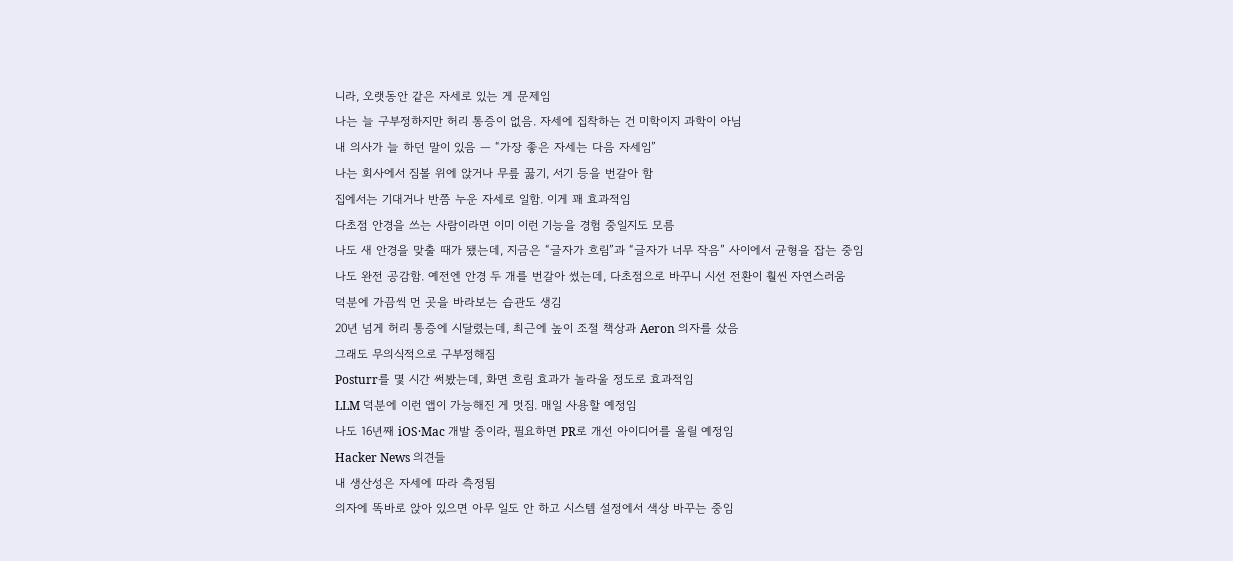니라, 오랫동안 같은 자세로 있는 게 문제임
나는 늘 구부정하지만 허리 통증이 없음. 자세에 집착하는 건 미학이지 과학이 아님
내 의사가 늘 하던 말이 있음 — “가장 좋은 자세는 다음 자세임”
나는 회사에서 짐볼 위에 앉거나 무릎 꿇기, 서기 등을 번갈아 함
집에서는 기대거나 반쯤 누운 자세로 일함. 이게 꽤 효과적임
다초점 안경을 쓰는 사람이라면 이미 이런 기능을 경험 중일지도 모름
나도 새 안경을 맞출 때가 됐는데, 지금은 “글자가 흐림”과 “글자가 너무 작음” 사이에서 균형을 잡는 중임
나도 완전 공감함. 예전엔 안경 두 개를 번갈아 썼는데, 다초점으로 바꾸니 시선 전환이 훨씬 자연스러움
덕분에 가끔씩 먼 곳을 바라보는 습관도 생김
20년 넘게 허리 통증에 시달렸는데, 최근에 높이 조절 책상과 Aeron 의자를 샀음
그래도 무의식적으로 구부정해짐
Posturr를 몇 시간 써봤는데, 화면 흐림 효과가 놀라울 정도로 효과적임
LLM 덕분에 이런 앱이 가능해진 게 멋짐. 매일 사용할 예정임
나도 16년째 iOS·Mac 개발 중이라, 필요하면 PR로 개선 아이디어를 올릴 예정임
Hacker News 의견들
내 생산성은 자세에 따라 측정됨
의자에 똑바로 앉아 있으면 아무 일도 안 하고 시스템 설정에서 색상 바꾸는 중임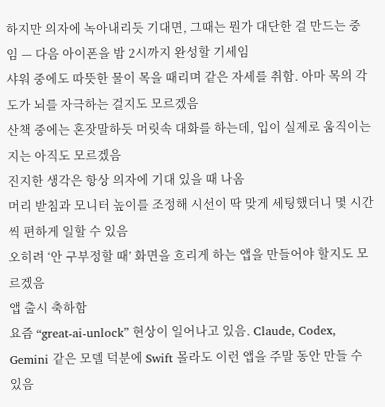하지만 의자에 녹아내리듯 기대면, 그때는 뭔가 대단한 걸 만드는 중임 — 다음 아이폰을 밤 2시까지 완성할 기세임
샤워 중에도 따뜻한 물이 목을 때리며 같은 자세를 취함. 아마 목의 각도가 뇌를 자극하는 걸지도 모르겠음
산책 중에는 혼잣말하듯 머릿속 대화를 하는데, 입이 실제로 움직이는지는 아직도 모르겠음
진지한 생각은 항상 의자에 기대 있을 때 나옴
머리 받침과 모니터 높이를 조정해 시선이 딱 맞게 세팅했더니 몇 시간씩 편하게 일할 수 있음
오히려 ‘안 구부정할 때’ 화면을 흐리게 하는 앱을 만들어야 할지도 모르겠음
앱 출시 축하함
요즘 “great-ai-unlock” 현상이 일어나고 있음. Claude, Codex, Gemini 같은 모델 덕분에 Swift 몰라도 이런 앱을 주말 동안 만들 수 있음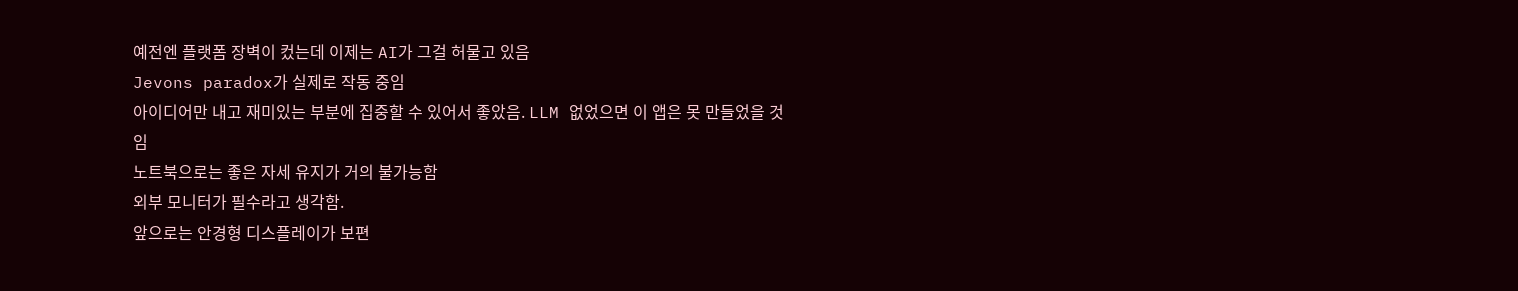예전엔 플랫폼 장벽이 컸는데 이제는 AI가 그걸 허물고 있음
Jevons paradox가 실제로 작동 중임
아이디어만 내고 재미있는 부분에 집중할 수 있어서 좋았음. LLM 없었으면 이 앱은 못 만들었을 것임
노트북으로는 좋은 자세 유지가 거의 불가능함
외부 모니터가 필수라고 생각함.
앞으로는 안경형 디스플레이가 보편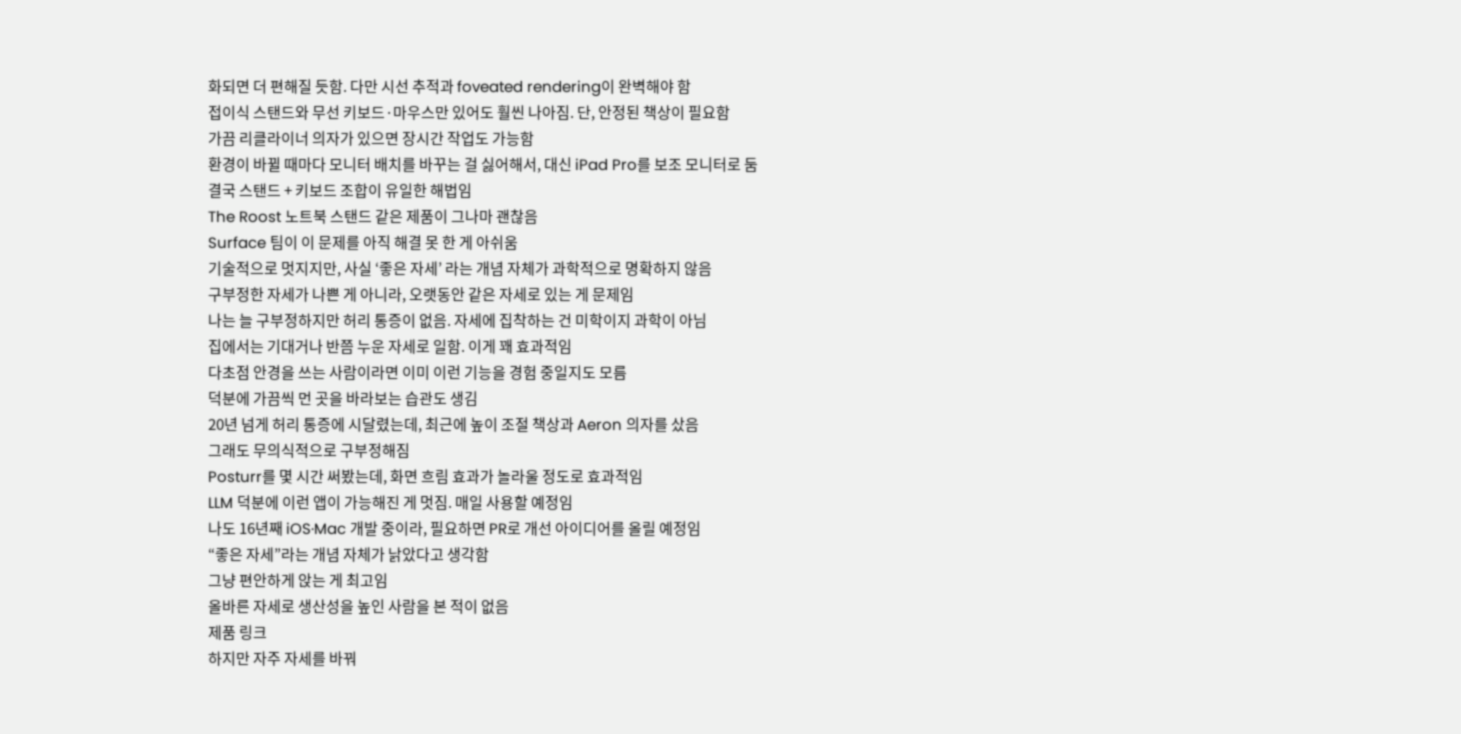화되면 더 편해질 듯함. 다만 시선 추적과 foveated rendering이 완벽해야 함
접이식 스탠드와 무선 키보드·마우스만 있어도 훨씬 나아짐. 단, 안정된 책상이 필요함
가끔 리클라이너 의자가 있으면 장시간 작업도 가능함
환경이 바뀔 때마다 모니터 배치를 바꾸는 걸 싫어해서, 대신 iPad Pro를 보조 모니터로 둠
결국 스탠드 + 키보드 조합이 유일한 해법임
The Roost 노트북 스탠드 같은 제품이 그나마 괜찮음
Surface 팀이 이 문제를 아직 해결 못 한 게 아쉬움
기술적으로 멋지지만, 사실 ‘좋은 자세’ 라는 개념 자체가 과학적으로 명확하지 않음
구부정한 자세가 나쁜 게 아니라, 오랫동안 같은 자세로 있는 게 문제임
나는 늘 구부정하지만 허리 통증이 없음. 자세에 집착하는 건 미학이지 과학이 아님
집에서는 기대거나 반쯤 누운 자세로 일함. 이게 꽤 효과적임
다초점 안경을 쓰는 사람이라면 이미 이런 기능을 경험 중일지도 모름
덕분에 가끔씩 먼 곳을 바라보는 습관도 생김
20년 넘게 허리 통증에 시달렸는데, 최근에 높이 조절 책상과 Aeron 의자를 샀음
그래도 무의식적으로 구부정해짐
Posturr를 몇 시간 써봤는데, 화면 흐림 효과가 놀라울 정도로 효과적임
LLM 덕분에 이런 앱이 가능해진 게 멋짐. 매일 사용할 예정임
나도 16년째 iOS·Mac 개발 중이라, 필요하면 PR로 개선 아이디어를 올릴 예정임
“좋은 자세”라는 개념 자체가 낡았다고 생각함
그냥 편안하게 앉는 게 최고임
올바른 자세로 생산성을 높인 사람을 본 적이 없음
제품 링크
하지만 자주 자세를 바꿔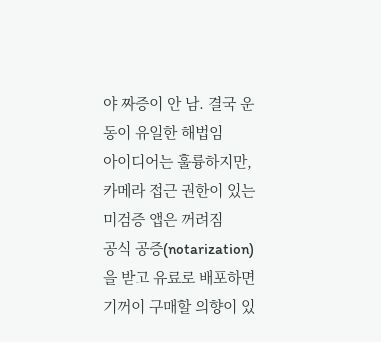야 짜증이 안 남. 결국 운동이 유일한 해법임
아이디어는 훌륭하지만, 카메라 접근 권한이 있는 미검증 앱은 꺼려짐
공식 공증(notarization) 을 받고 유료로 배포하면 기꺼이 구매할 의향이 있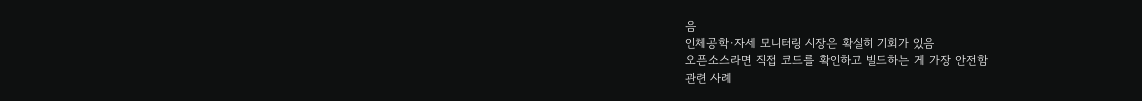음
인체공학·자세 모니터링 시장은 확실히 기회가 있음
오픈소스라면 직접 코드를 확인하고 빌드하는 게 가장 안전함
관련 사례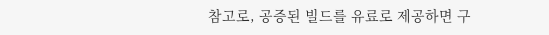참고로, 공증된 빌드를 유료로 제공하면 구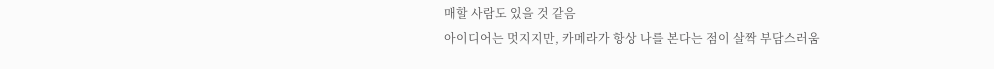매할 사람도 있을 것 같음
아이디어는 멋지지만, 카메라가 항상 나를 본다는 점이 살짝 부담스러움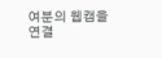여분의 웹캠을 연결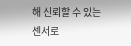해 신뢰할 수 있는 센서로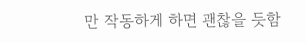만 작동하게 하면 괜찮을 듯함